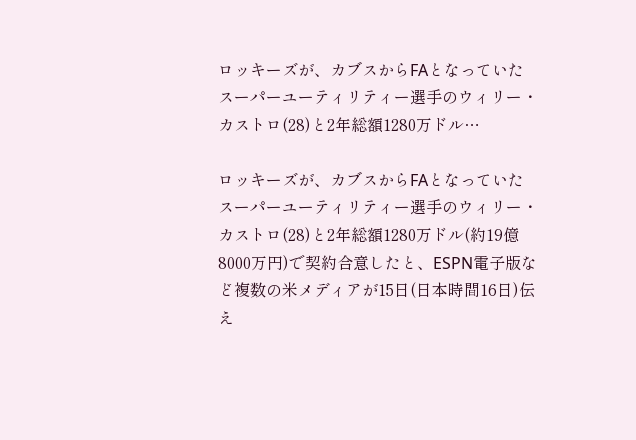ロッキーズが、カブスからFAとなっていたスーパーユーティリティー選手のウィリー・カストロ(28)と2年総額1280万ドル…

ロッキーズが、カブスからFAとなっていたスーパーユーティリティー選手のウィリー・カストロ(28)と2年総額1280万ドル(約19億8000万円)で契約合意したと、ESPN電子版など複数の米メディアが15日(日本時間16日)伝え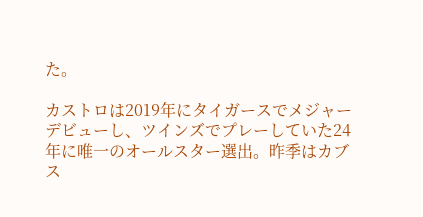た。

カストロは2019年にタイガースでメジャーデビューし、ツインズでプレーしていた24年に唯一のオールスター選出。昨季はカブス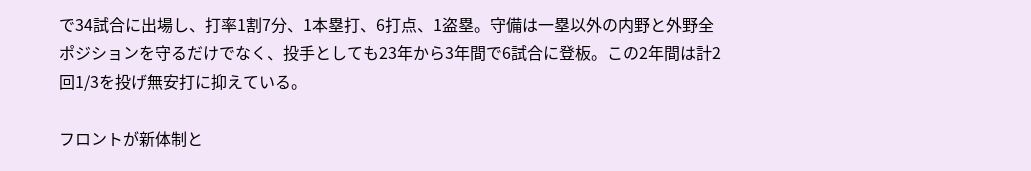で34試合に出場し、打率1割7分、1本塁打、6打点、1盗塁。守備は一塁以外の内野と外野全ポジションを守るだけでなく、投手としても23年から3年間で6試合に登板。この2年間は計2回1/3を投げ無安打に抑えている。

フロントが新体制と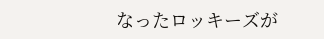なったロッキーズが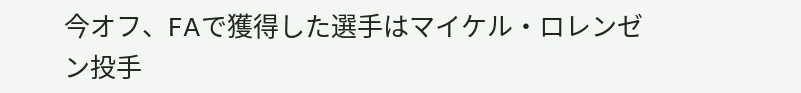今オフ、FAで獲得した選手はマイケル・ロレンゼン投手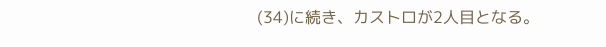(34)に続き、カストロが2人目となる。